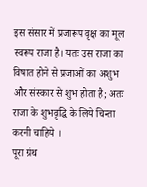इस संसार में प्रजारूप वृक्ष का मूल स्वरूप राजा है। यतः उस राजा का विषात होने से प्रजाओं का अशुभ और संस्कार से शुभ होता है; अतः राजा के शुभवृद्धि के लिये चिन्ता करनी चाहिये ।
पूरा ग्रंथ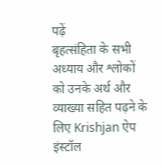पढ़ें
बृहत्संहिता के सभी अध्याय और श्लोकों को उनके अर्थ और व्याख्या सहित पढ़ने के लिए Krishjan ऐप इंस्टॉल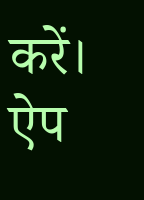करें। ऐप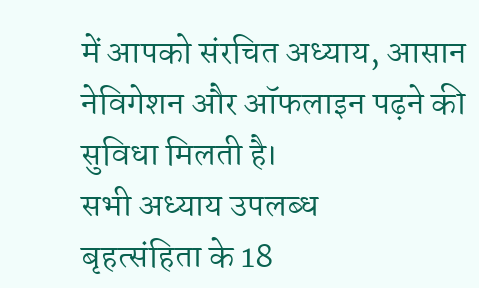में आपको संरचित अध्याय, आसान नेविगेशन और ऑफलाइन पढ़ने की सुविधा मिलती है।
सभी अध्याय उपलब्ध
बृहत्संहिता के 18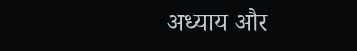अध्याय और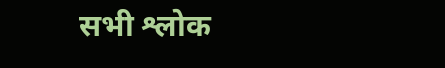सभी श्लोक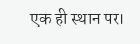एक ही स्थान पर।